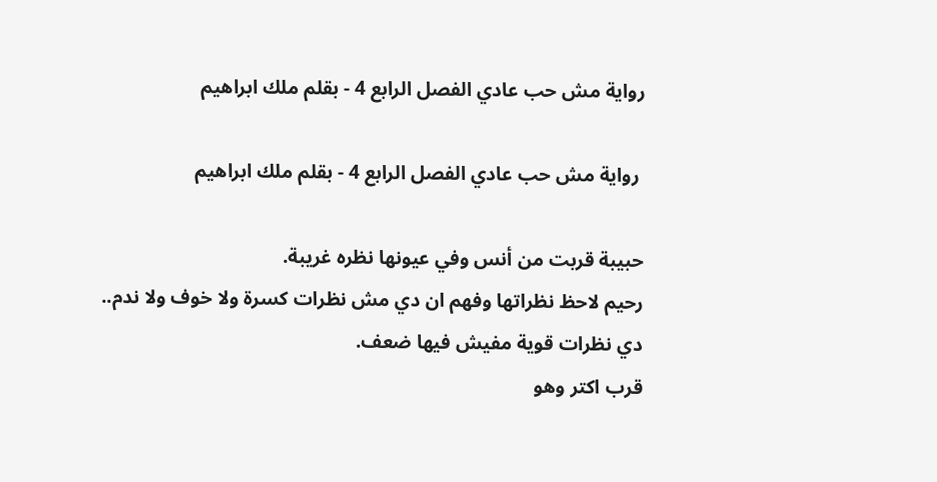رواية مش حب عادي الفصل الرابع 4 - بقلم ملك ابراهيم

 رواية مش حب عادي الفصل الرابع 4 - بقلم ملك ابراهيم

حبيبة قربت من أنس وفي عيونها نظره غريبة.
رحيم لاحظ نظراتها وفهم ان دي مش نظرات كسرة ولا خوف ولا ندم..
دي نظرات قوية مفيش فيها ضعف.
قرب اكتر وهو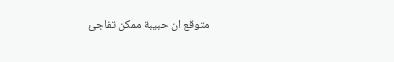متوقع ان حبيبة ممكن تفاجئ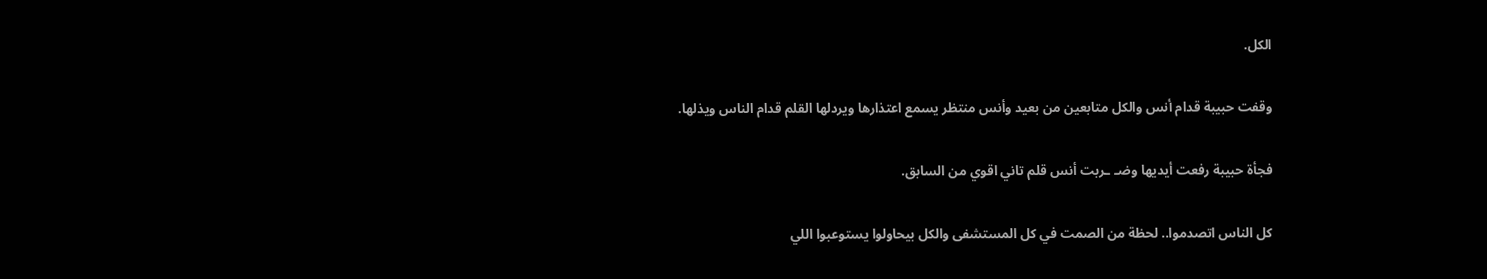الكل.

وقفت حبيبة قدام أنس والكل متابعين من بعيد وأنس منتظر يسمع اعتذارها ويردلها القلم قدام الناس ويذلها.

فجأة حبيبة رفعت أيديها وضـ ـربت أنس قلم تاني اقوي من السابق.

كل الناس اتصدموا.. لحظة من الصمت في كل المستشفى والكل بيحاولوا يستوعبوا اللي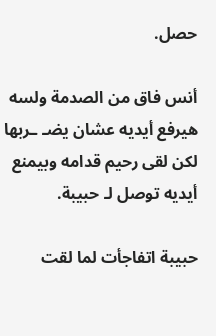حصل.

أنس فاق من الصدمة ولسه هيرفع أيديه عشان يضـ ـربها لكن لقى رحيم قدامه وبيمنع أيديه توصل لـ حبيبة.

حبيبة اتفاجأت لما لقت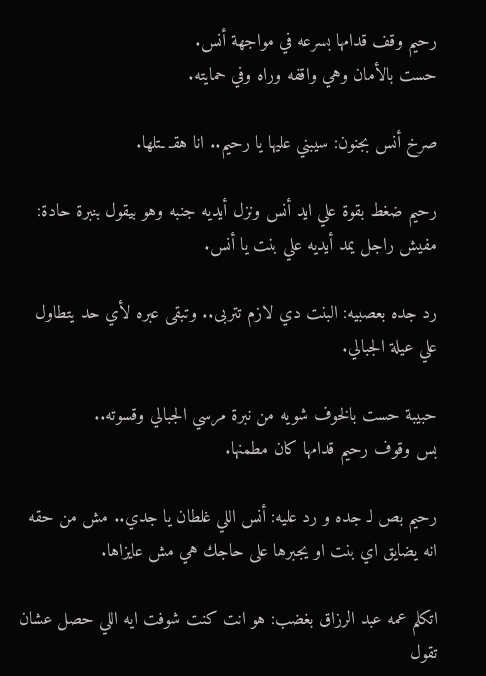رحيم وقف قدامها بسرعه في مواجهة أنس.
حست بالأمان وهي واقفه وراه وفي حمايته.

صرخ أنس بجنون: سيبني عليها يا رحيم.. انا هقـ ـتلها.

رحيم ضغط بقوة علي ايد أنس ونزل أيديه جنبه وهو بيقول بنبرة حادة: مفيش راجل يمد أيديه علي بنت يا أنس.

رد جده بعصبيه: البنت دي لازم تتربى.. وتبقى عبره لأي حد يتطاول علي عيلة الجبالي.

حبيبة حست بالخوف شويه من نبرة مرسي الجبالي وقسوته..
بس وقوف رحيم قدامها كان مطمنها.

رحيم بص لـ جده و رد عليه: أنس اللي غلطان يا جدي.. مش من حقه انه يضايق اي بنت او يجبرها على حاجك هي مش عايزاها.

اتكلم عمه عبد الرزاق بغضب: هو انت كنت شوفت ايه اللي حصل عشان تقول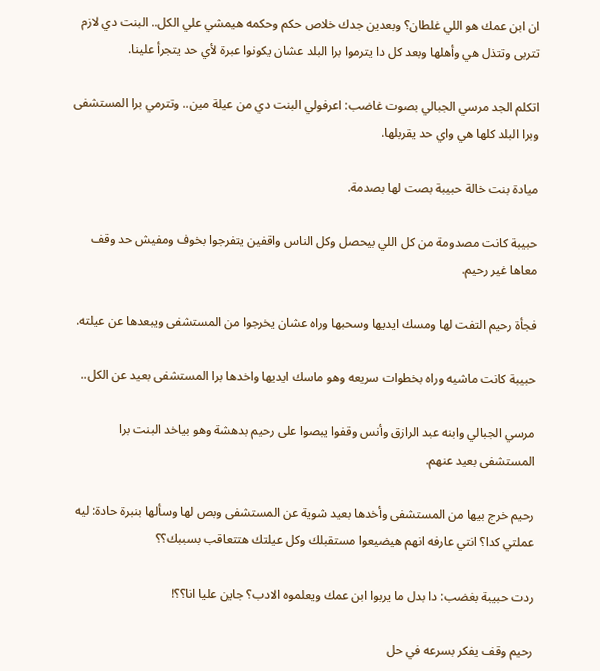ان ابن عمك هو اللي غلطان؟ وبعدين جدك خلاص حكم وحكمه هيمشي علي الكل.. البنت دي لازم تتربى وتتذل هي وأهلها وبعد كل دا يترموا برا البلد عشان يكونوا عبرة لأي حد يتجرأ علينا.

اتكلم الجد مرسي الجبالي بصوت غاضب: اعرفولي البنت دي من عيلة مين.. وتترمي برا المستشفى وبرا البلد كلها هي واي حد يقربلها.

ميادة بنت خالة حبيبة بصت لها بصدمة.

حبيبة كانت مصدومة من كل اللي بيحصل وكل الناس واقفين يتفرجوا بخوف ومفيش حد وقف معاها غير رحيم.

فجأة رحيم التفت لها ومسك ايديها وسحبها وراه عشان يخرجوا من المستشفى ويبعدها عن عيلته.

حبيبة كانت ماشيه وراه بخطوات سريعه وهو ماسك ايديها واخدها برا المستشفى بعيد عن الكل..

مرسي الجبالي وابنه عبد الرازق وأنس وقفوا يبصوا على رحيم بدهشة وهو بياخد البنت برا المستشفى بعيد عنهم.

رحيم خرج بيها من المستشفى وأخدها بعيد شوية عن المستشفى وبص لها وسألها بنبرة حادة: ليه عملتي كدا؟ انتي عارفه انهم هيضيعوا مستقبلك وكل عيلتك هتتعاقب بسببك؟؟

ردت حبيبة بغضب: دا بدل ما يربوا ابن عمك ويعلموه الادب؟ جاين عليا انا؟؟!

رحيم وقف يفكر بسرعه في حل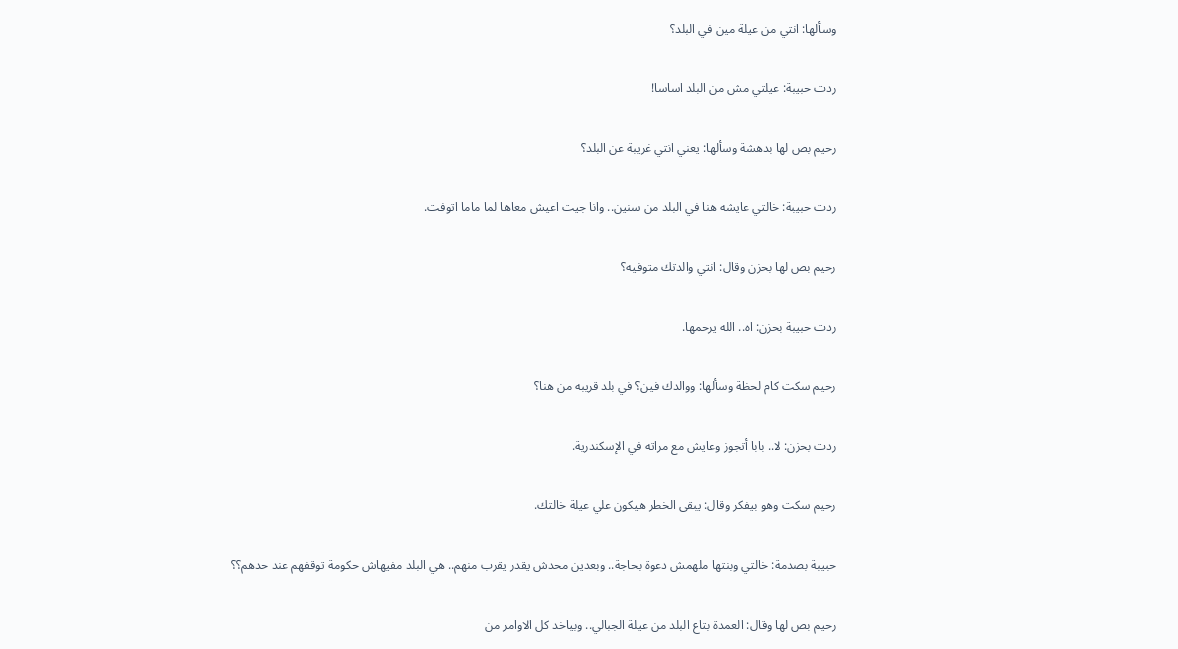وسألها: انتي من عيلة مين في البلد؟

ردت حبيبة: عيلتي مش من البلد اساسا!

رحيم بص لها بدهشة وسألها: يعني انتي غريبة عن البلد؟

ردت حبيبة: خالتي عايشه هنا في البلد من سنين.. وانا جيت اعيش معاها لما ماما اتوفت.

رحيم بص لها بحزن وقال: انتي والدتك متوفيه؟

ردت حبيبة بحزن: اه.. الله يرحمها.

رحيم سكت كام لحظة وسألها: ووالدك فين؟ في بلد قريبه من هنا؟

ردت بحزن: لا.. بابا أتجوز وعايش مع مراته في الإسكندرية.

رحيم سكت وهو بيفكر وقال: يبقى الخطر هيكون علي عيلة خالتك.

حبيبة بصدمة: خالتي وبنتها ملهمش دعوة بحاجة.. وبعدين محدش يقدر يقرب منهم.. هي البلد مفيهاش حكومة توقفهم عند حدهم؟؟

رحيم بص لها وقال: العمدة بتاع البلد من عيلة الجبالي.. وبياخد كل الاوامر من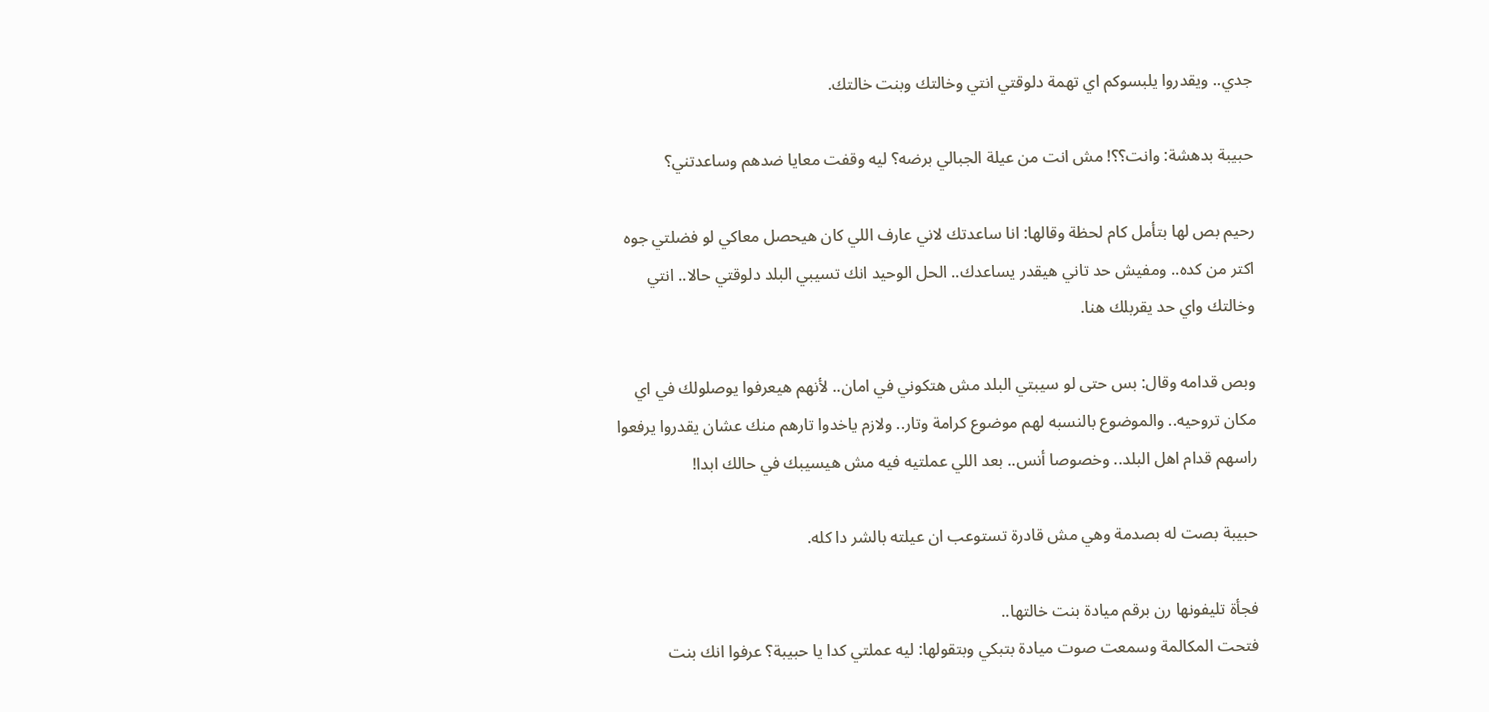جدي.. ويقدروا يلبسوكم اي تهمة دلوقتي انتي وخالتك وبنت خالتك.

حبيبة بدهشة: وانت؟؟! مش انت من عيلة الجبالي برضه؟ ليه وقفت معايا ضدهم وساعدتني؟

رحيم بص لها بتأمل كام لحظة وقالها: انا ساعدتك لاني عارف اللي كان هيحصل معاكي لو فضلتي جوه اكتر من كده.. ومفيش حد تاني هيقدر يساعدك.. الحل الوحيد انك تسيبي البلد دلوقتي حالا.. انتي وخالتك واي حد يقربلك هنا.

وبص قدامه وقال: بس حتى لو سيبتي البلد مش هتكوني في امان.. لأنهم هيعرفوا يوصلولك في اي مكان تروحيه.. والموضوع بالنسبه لهم موضوع كرامة وتار.. ولازم ياخدوا تارهم منك عشان يقدروا يرفعوا راسهم قدام اهل البلد.. وخصوصا أنس.. بعد اللي عملتيه فيه مش هيسيبك في حالك ابدا!

حبيبة بصت له بصدمة وهي مش قادرة تستوعب ان عيلته بالشر دا كله.

فجأة تليفونها رن برقم ميادة بنت خالتها..
فتحت المكالمة وسمعت صوت ميادة بتبكي وبتقولها: ليه عملتي كدا يا حبيبة؟ عرفوا انك بنت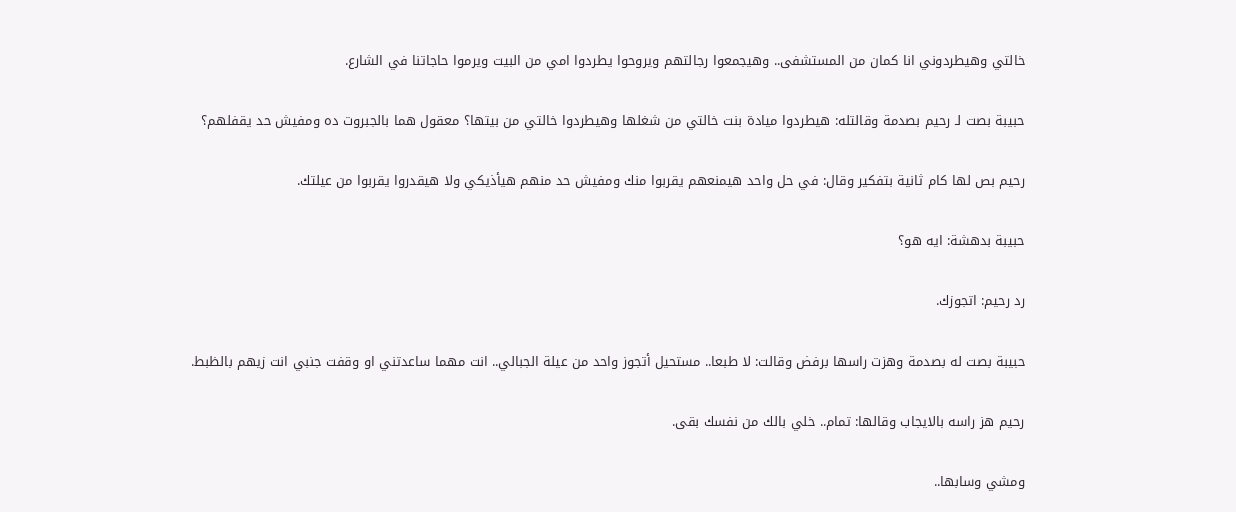خالتي وهيطردوني انا كمان من المستشفى.. وهيجمعوا رجالتهم ويروحوا يطردوا امي من البيت ويرموا حاجاتنا في الشارع.

حبيبة بصت لـ رحيم بصدمة وقالتله: هيطردوا ميادة بنت خالتي من شغلها وهيطردوا خالتي من بيتها؟ معقول هما بالجبروت ده ومفيش حد يقفلهم؟

رحيم بص لها كام ثانية بتفكير وقال: في حل واحد هيمنعهم يقربوا منك ومفيش حد منهم هيأذيكي ولا هيقدروا يقربوا من عيلتك.

حبيبة بدهشة: ايه هو؟

رد رحيم: اتجوزك.

حبيبة بصت له بصدمة وهزت راسها برفض وقالت: لا طبعا.. مستحيل أتجوز واحد من عيلة الجبالي.. انت مهما ساعدتني او وقفت جنبي انت زيهم بالظبط.

رحيم هز راسه بالايجاب وقالها: تمام.. خلي بالك من نفسك بقى.

ومشي وسابها..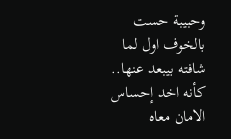وحبيبة حست بالخوف اول لما شافته بيبعد عنها..
كأنه اخد إحساس الامان معاه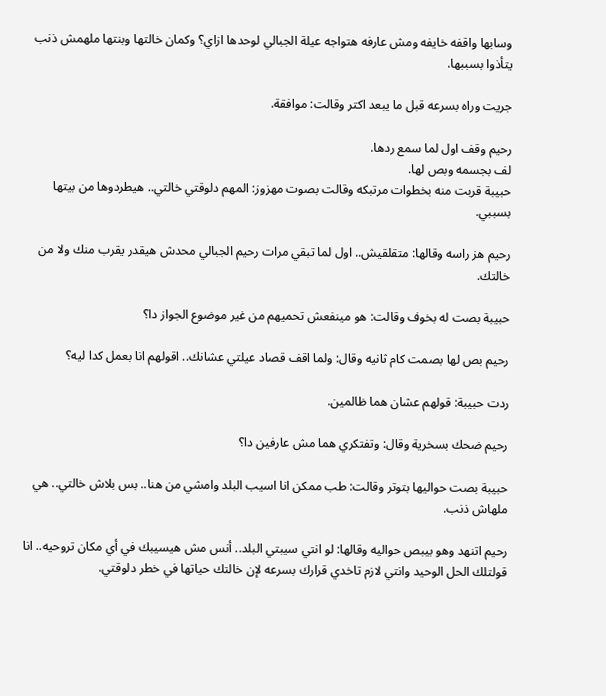وسابها واقفه خايفه ومش عارفه هتواجه عيلة الجبالي لوحدها ازاي؟ وكمان خالتها وبنتها ملهمش ذنب يتأذوا بسببها.

جريت وراه بسرعه قبل ما يبعد اكتر وقالت: موافقة.

رحيم وقف اول لما سمع ردها.
لف بجسمه وبص لها.
حبيبة قربت منه بخطوات مرتبكه وقالت بصوت مهزوز: المهم دلوقتي خالتي.. هيطردوها من بيتها بسببي.

رحيم هز راسه وقالها: متقلقيش.. اول لما تبقي مرات رحيم الجبالي محدش هيقدر يقرب منك ولا من خالتك.

حبيبة بصت له بخوف وقالت: هو مينفعش تحميهم من غير موضوع الجواز دا؟

رحيم بص لها بصمت كام ثانيه وقال: ولما اقف قصاد عيلتي عشانك.. اقولهم انا بعمل كدا ليه؟

ردت حبيبة: قولهم عشان هما ظالمين.

رحيم ضحك بسخرية وقال: وتفتكري هما مش عارفين دا؟

حبيبة بصت حواليها بتوتر وقالت: طب ممكن انا اسيب البلد وامشي من هنا.. بس بلاش خالتي.. هي ملهاش ذنب.

رحيم اتنهد وهو بيبص حواليه وقالها: لو انتي سيبتي البلد.. أنس مش هيسيبك في أي مكان تروحيه.. انا قولتلك الحل الوحيد وانتي لازم تاخدي قرارك بسرعه لإن خالتك حياتها في خطر دلوقتي.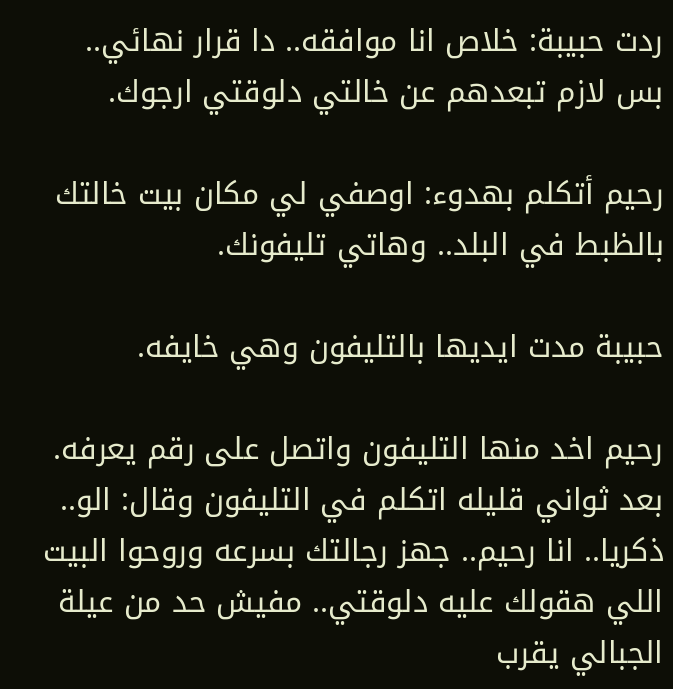ردت حبيبة: خلاص انا موافقه.. دا قرار نهائي.. بس لازم تبعدهم عن خالتي دلوقتي ارجوك.

رحيم أتكلم بهدوء: اوصفي لي مكان بيت خالتك بالظبط في البلد.. وهاتي تليفونك.

حبيبة مدت ايديها بالتليفون وهي خايفه.

رحيم اخد منها التليفون واتصل على رقم يعرفه.
بعد ثواني قليله اتكلم في التليفون وقال: الو.. ذكريا.. انا رحيم.. جهز رجالتك بسرعه وروحوا البيت اللي هقولك عليه دلوقتي.. مفيش حد من عيلة الجبالي يقرب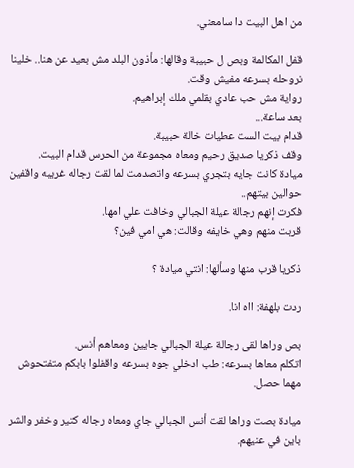من اهل البيت دا سامعني.

قفل المكالمة وبص ل حبيبة وقالها: مأذون البلد مش بعيد عن هنا.. خلينا نروحله بسرعه مفيش وقت.
رواية مش حب عادي بقلمي ملك إبراهيم.
بعد ساعة...
قدام بيت الست عطيات خالة حبيبة.
وقف ذكريا صديق رحيم ومعاه مجموعة من الحرس قدام البيت.
ميادة كانت جايه بتجري بسرعه واتصدمت لما لقت رجاله غريبه واقفين حوالين بيتهم..
فكرت إنهم رجالة عيلة الجبالي وخافت علي امها.
قربت منهم وهي خايفه وقالت: هي امي فين؟

ذكريا قرب منها وسألها: انتي ميادة ؟

ردت بلهفة: ااه انا.

بص وراها لقى رجالة عيلة الجبالي جايين ومعاهم أنس.
اتكلم معاها بسرعه: طب ادخلي جوه بسرعه واقفلوا بابكم متفتحوش مهما حصل.

ميادة بصت وراها لقت أنس الجبالي جاي ومعاه رجاله كتير وخفر والشر باين في عنيهم.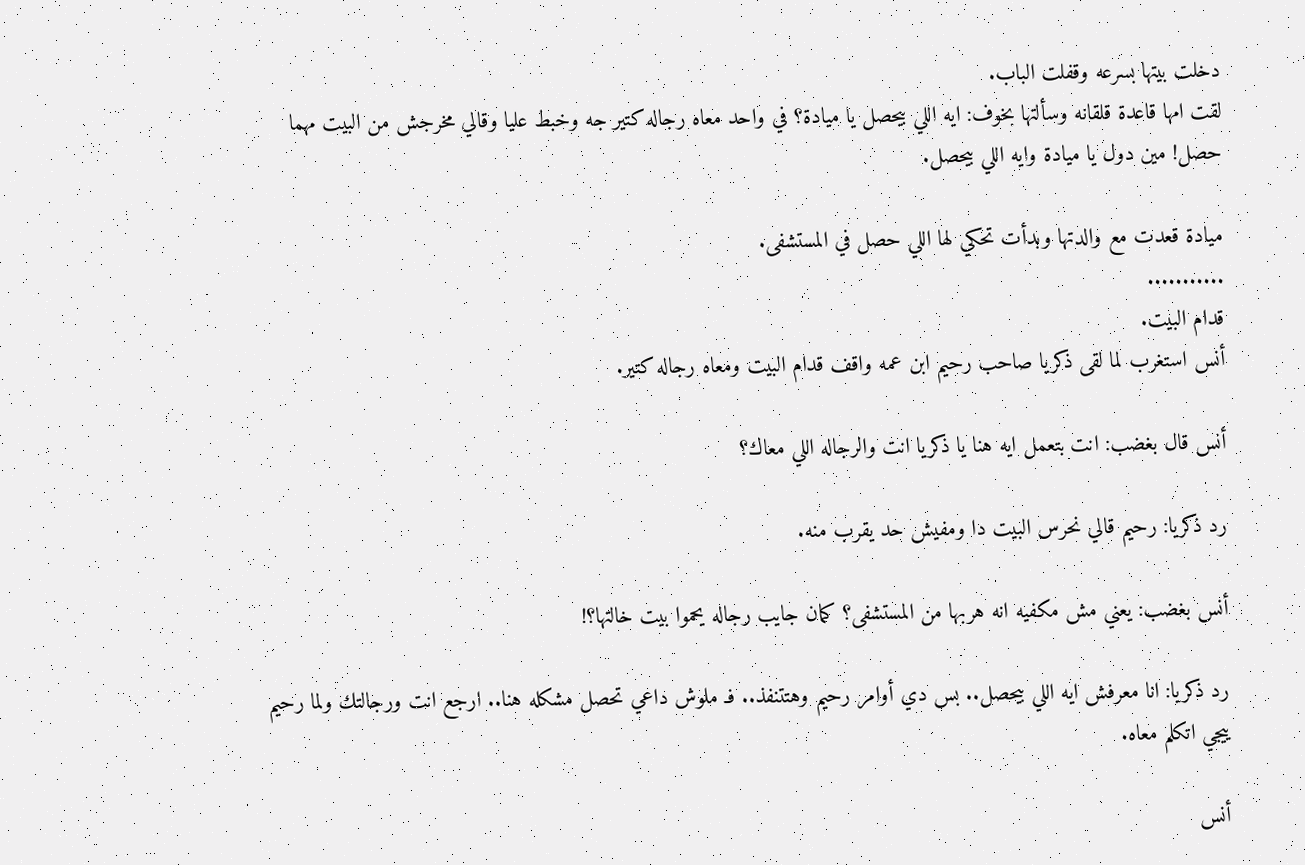دخلت بيتها بسرعه وقفلت الباب.
لقت امها قاعدة قلقانه وسألتها بخوف: ايه اللي بيحصل يا ميادة؟ في واحد معاه رجاله كتير جه وخبط عليا وقالي مخرجش من البيت مهما حصل! مين دول يا ميادة وايه اللي بيحصل.

ميادة قعدت مع والدتها وبدأت تحكي لها اللي حصل في المستشفى.
...........
قدام البيت.
أنس استغرب لما لقى ذكريا صاحب رحيم ابن عمه واقف قدام البيت ومعاه رجاله كتير.

أنس قال بغضب: انت بتعمل ايه هنا يا ذكريا انت والرجاله اللي معاك؟

رد ذكريا: رحيم قالي نحرس البيت دا ومفيش حد يقرب منه.

أنس بغضب: يعني مش مكفيه انه هربها من المستشفى؟ كمان جايب رجاله يحموا بيت خالتها؟!

رد ذكريا: انا معرفش ايه اللي بيحصل.. بس دي أوامر رحيم وهتتنفذ.. فـ ملوش داعي تحصل مشكله هنا.. ارجع انت ورجالتك ولما رحيم ييجي اتكلم معاه.

أنس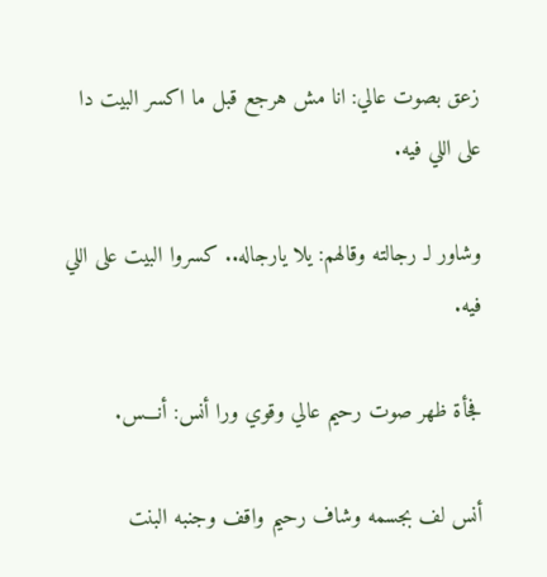زعق بصوت عالي: انا مش هرجع قبل ما اكسر البيت دا على اللي فيه.

وشاور لـ رجالته وقالهم: يلا يارجاله.. كسروا البيت على اللي فيه.

فجأة ظهر صوت رحيم عالي وقوي ورا أنس: أنـــس.

أنس لف بجسمه وشاف رحيم واقف وجنبه البنت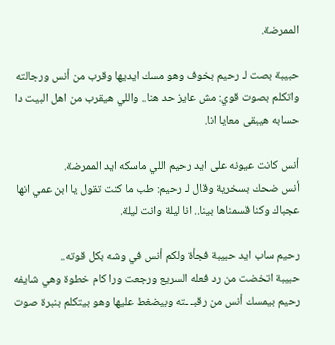الممرضة.

حبيبة بصت لـ رحيم بخوف وهو مسك ايديها وقرب من أنس ورجالته واتكلم بصوت قوي: مش عايز حد هنا.. واللي هيقرب من اهل البيت دا حسابه هيبقى معايا انا.

أنس كانت عيونه على ايد رحيم اللي ماسكه ايد الممرضة.
أنس ضحك بسخرية وقال لـ رحيم: طب ما كنت تقول يا ابن عمي انها عجباك وكنا قسمناها بينا.. انا ليلة وانت ليلة.

رحيم ساب ايد حبيبة فجأة ولكم أنس في وشه بكل قوته..
حبيبة اتخضت من رد فعله السريع ورجعت ورا كام خطوة وهي شايفه رحيم بيمسك أنس من رقبـ ـته وبيضغط عليها وهو بيتكلم بنبرة صوت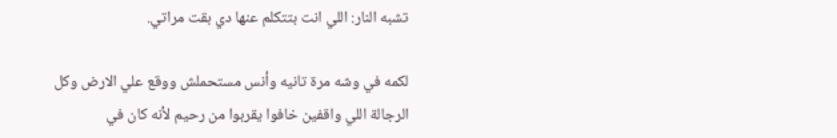تشبه النار: اللي انت بتتكلم عنها دي بقت مراتي.

لكمه في وشه مرة تانيه وأنس مستحملش ووقع علي الارض وكل الرجالة اللي واقفين خافوا يقربوا من رحيم لأنه كان في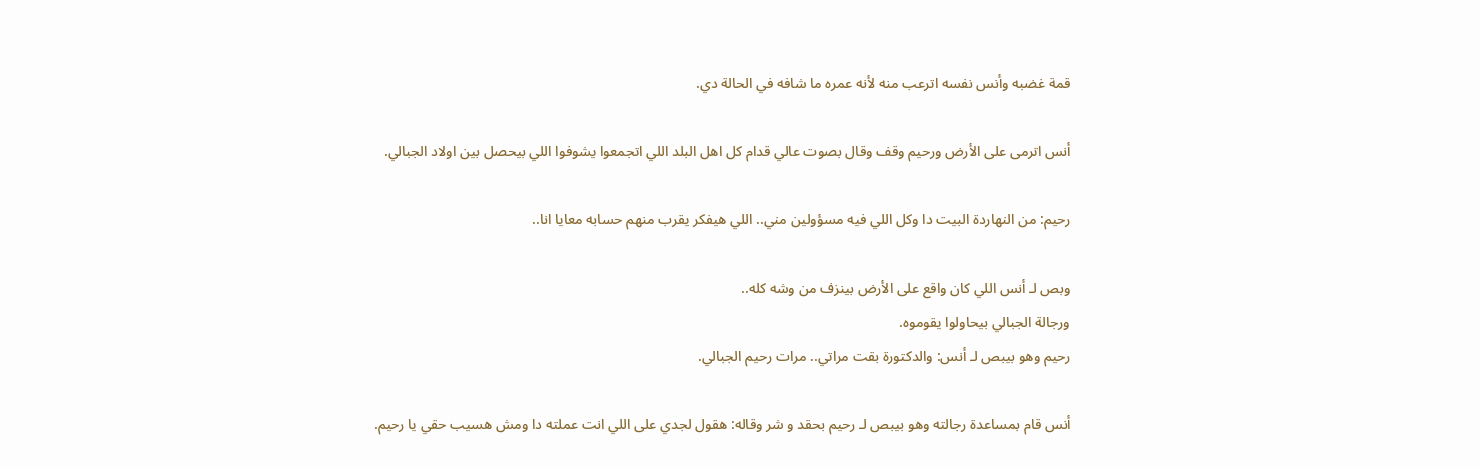قمة غضبه وأنس نفسه اترعب منه لأنه عمره ما شافه في الحالة دي.

أنس اترمى على الأرض ورحيم وقف وقال بصوت عالي قدام كل اهل البلد اللي اتجمعوا يشوفوا اللي بيحصل بين اولاد الجبالي.

رحيم: من النهاردة البيت دا وكل اللي فيه مسؤولين مني.. اللي هيفكر يقرب منهم حسابه معايا انا..

وبص لـ أنس اللي كان واقع على الأرض بينزف من وشه كله..
ورجالة الجبالي بيحاولوا يقوموه.
رحيم وهو بيبص لـ أنس: والدكتورة بقت مراتي.. مرات رحيم الجبالي.

أنس قام بمساعدة رجالته وهو بيبص لـ رحيم بحقد و شر وقاله: هقول لجدي على اللي انت عملته دا ومش هسيب حقي يا رحيم.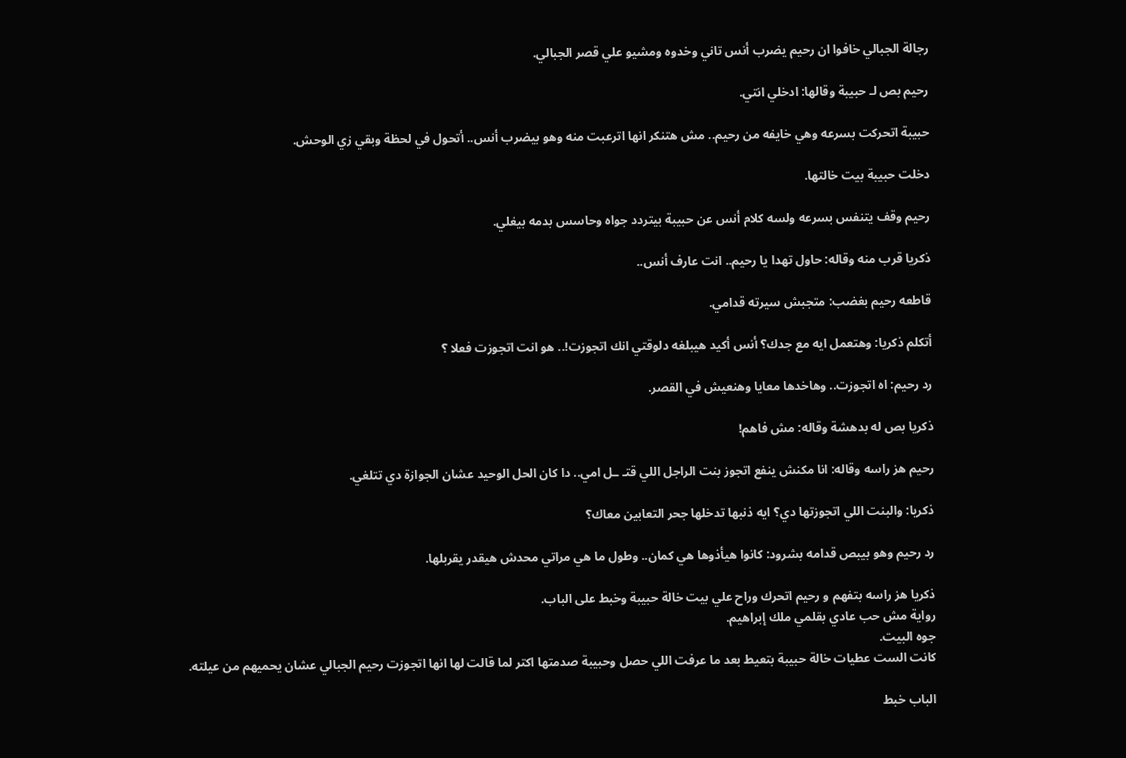رجالة الجبالي خافوا ان رحيم يضرب أنس تاني وخدوه ومشيو علي قصر الجبالي.

رحيم بص لـ حبيبة وقالها: ادخلي انتي.

حبيبة اتحركت بسرعه وهي خايفه من رحيم.. مش هتنكر انها اترعبت منه وهو بيضرب أنس.. أتحول في لحظة وبقي زي الوحش.

دخلت حبيبة بيت خالتها.

رحيم وقف يتنفس بسرعه ولسه كلام أنس عن حبيبة بيتردد جواه وحاسس بدمه بيغلي.

ذكريا قرب منه وقاله: حاول تهدا يا رحيم.. انت عارف أنس..

قاطعه رحيم بغضب: متجبش سيرته قدامي.

أتكلم ذكريا: وهتعمل ايه مع جدك؟ أنس أكيد هيبلغه دلوقتي انك اتجوزت!.. هو انت اتجوزت فعلا ؟

رد رحيم: اه اتجوزت.. وهاخدها معايا وهنعيش في القصر.

ذكريا بص له بدهشة وقاله: مش فاهم!

رحيم هز راسه وقاله: انا مكنش ينفع اتجوز بنت الراجل اللي قتـ ـل امي.. دا كان الحل الوحيد عشان الجوازة دي تتلغي.

ذكريا: والبنت اللي اتجوزتها دي؟ ايه ذنبها تدخلها جحر التعابين معاك؟

رد رحيم وهو بيبص قدامه بشرود: كانوا هيأذوها هي كمان.. وطول ما هي مراتي محدش هيقدر يقربلها.

ذكريا هز راسه بتفهم و رحيم اتحرك وراح علي بيت خالة حبيبة وخبط على الباب.
رواية مش حب عادي بقلمي ملك إبراهيم.
جوه البيت.
كانت الست عطيات خالة حبيبة بتعيط بعد ما عرفت اللي حصل وحبيبة صدمتها اكتر لما قالت لها انها اتجوزت رحيم الجبالي عشان يحميهم من عيلته.

الباب خبط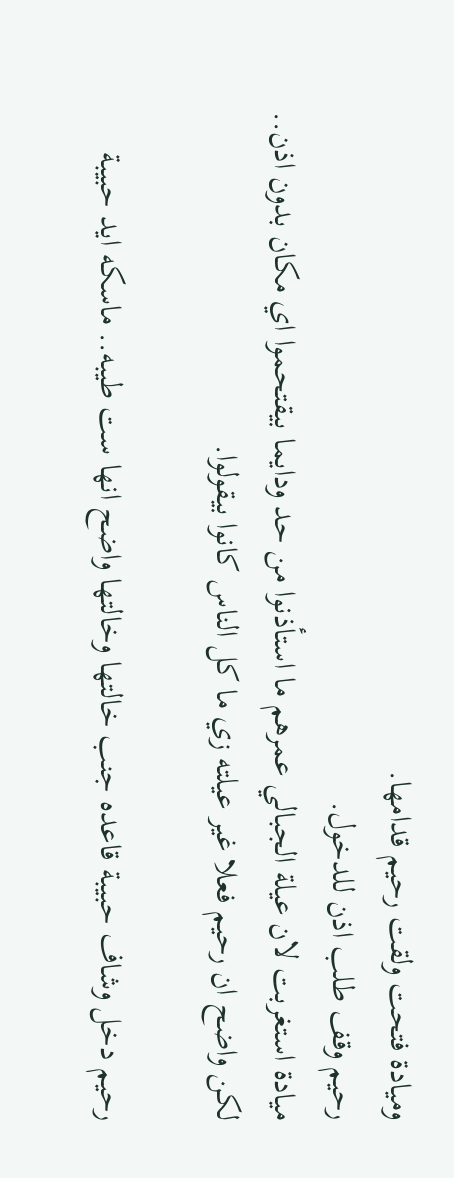وميادة فتحت ولقت رحيم قدامها.
رحيم وقف طلب اذن للدخول.
ميادة استغربت لان عيلة الجبالي عمرهم ما استأذنوا من حد ودايما بيقتحموا اي مكان بدون اذن.. لكن واضح ان رحيم فعلا غير عيلته زي ما كل الناس كانوا بيقولوا.

رحيم دخل وشاف حبيبة قاعده جنب خالتها وخالتها واضح انها ست طيبه.. ماسكه ايد حبيبة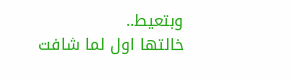وبتعيط..
خالتها اول لما شافت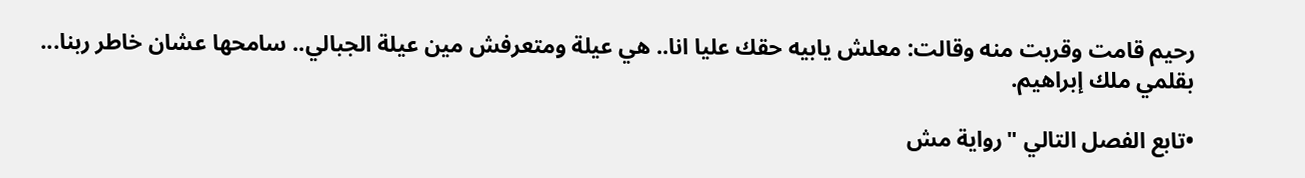رحيم قامت وقربت منه وقالت: معلش يابيه حقك عليا انا.. هي عيلة ومتعرفش مين عيلة الجبالي.. سامحها عشان خاطر ربنا... بقلمي ملك إبراهيم.

•تابع الفصل التالي "رواية مش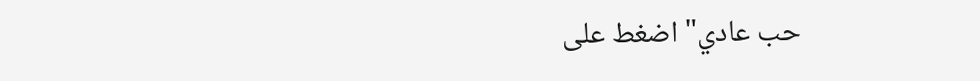حب عادي" اضغط على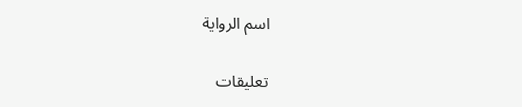اسم الرواية

تعليقات